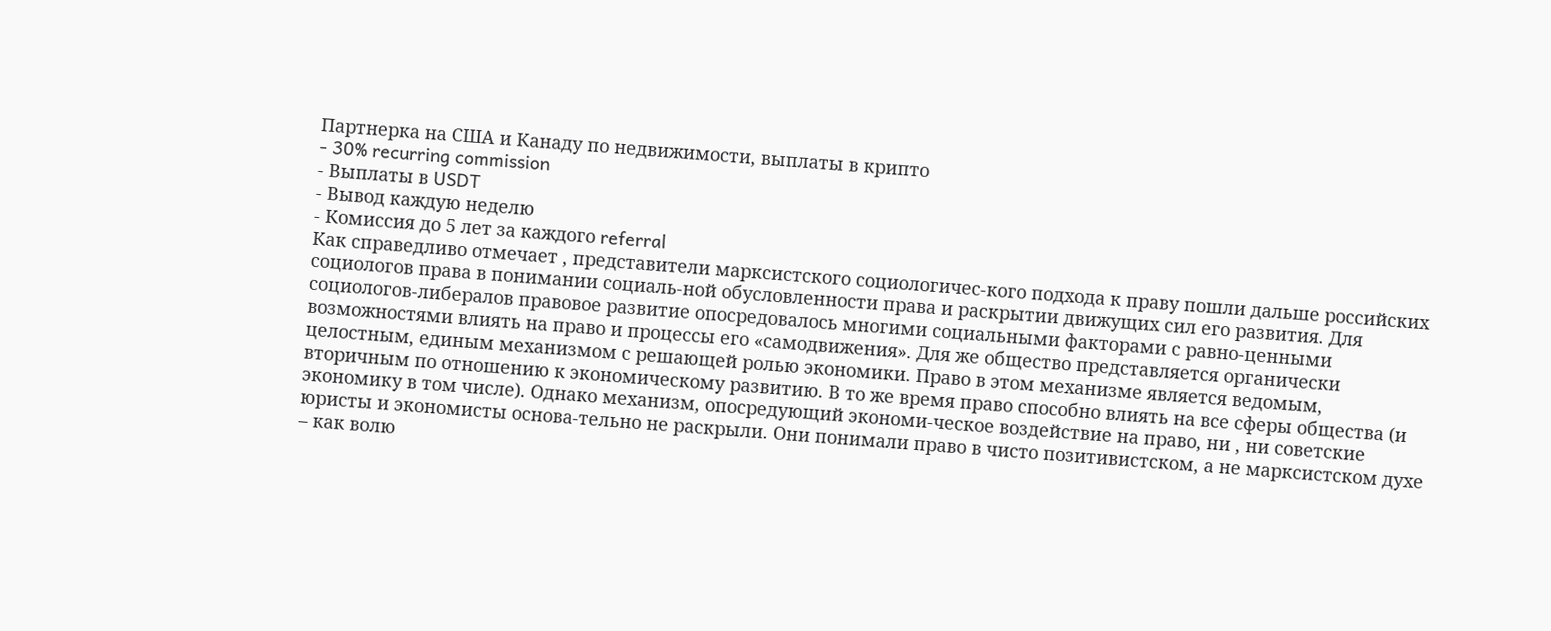Партнерка на США и Канаду по недвижимости, выплаты в крипто
- 30% recurring commission
- Выплаты в USDT
- Вывод каждую неделю
- Комиссия до 5 лет за каждого referral
Как справедливо отмечает , представители марксистского социологичес-кого подхода к праву пошли дальше российских социологов права в понимании социаль-ной обусловленности права и раскрытии движущих сил его развития. Для социологов-либералов правовое развитие опосредовалось многими социальными факторами с равно-ценными возможностями влиять на право и процессы его «самодвижения». Для же общество представляется органически целостным, единым механизмом с решающей ролью экономики. Право в этом механизме является ведомым, вторичным по отношению к экономическому развитию. В то же время право способно влиять на все сферы общества (и экономику в том числе). Однако механизм, опосредующий экономи-ческое воздействие на право, ни , ни советские юристы и экономисты основа-тельно не раскрыли. Они понимали право в чисто позитивистском, а не марксистском духе – как волю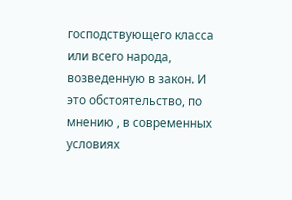господствующего класса или всего народа, возведенную в закон. И это обстоятельство, по мнению , в современных условиях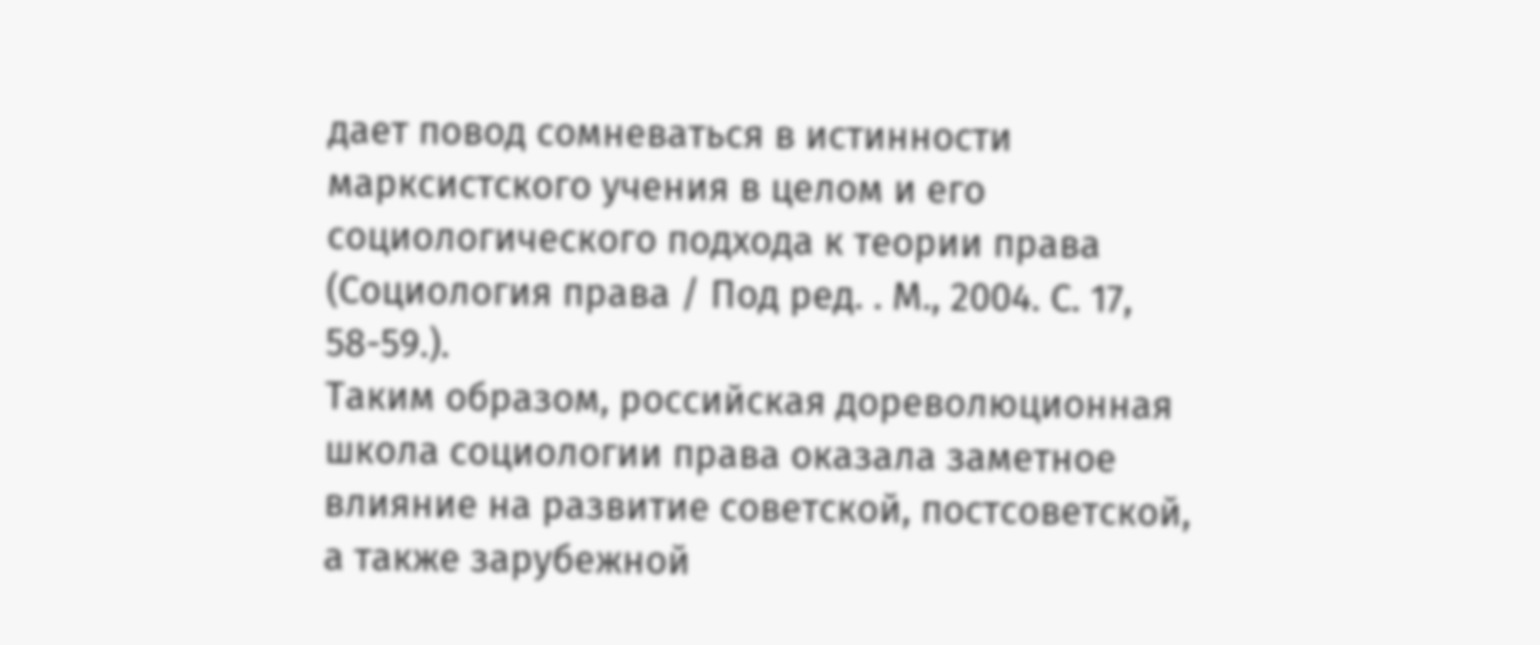дает повод сомневаться в истинности марксистского учения в целом и его социологического подхода к теории права (Социология права / Под ред. . М., 2004. С. 17, 58-59.).
Таким образом, российская дореволюционная школа социологии права оказала заметное влияние на развитие советской, постсоветской, а также зарубежной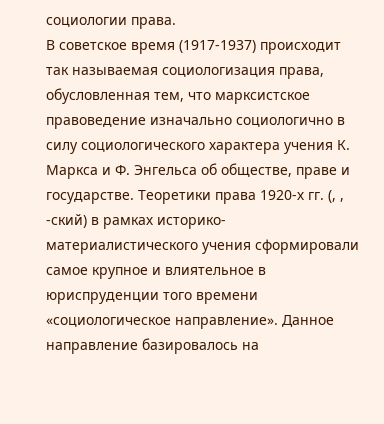социологии права.
В советское время (1917-1937) происходит так называемая социологизация права, обусловленная тем, что марксистское правоведение изначально социологично в силу социологического характера учения К. Маркса и Ф. Энгельса об обществе, праве и государстве. Теоретики права 1920-х гг. (, , -ский) в рамках историко-материалистического учения сформировали самое крупное и влиятельное в юриспруденции того времени «социологическое направление». Данное направление базировалось на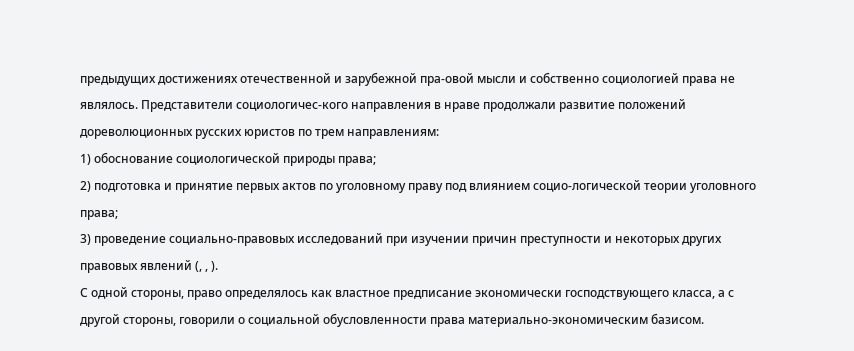предыдущих достижениях отечественной и зарубежной пра-овой мысли и собственно социологией права не являлось. Представители социологичес-кого направления в нраве продолжали развитие положений дореволюционных русских юристов по трем направлениям:
1) обоснование социологической природы права;
2) подготовка и принятие первых актов по уголовному праву под влиянием социо-логической теории уголовного права;
3) проведение социально-правовых исследований при изучении причин преступности и некоторых других правовых явлений (, , ).
С одной стороны, право определялось как властное предписание экономически господствующего класса, а с другой стороны, говорили о социальной обусловленности права материально-экономическим базисом.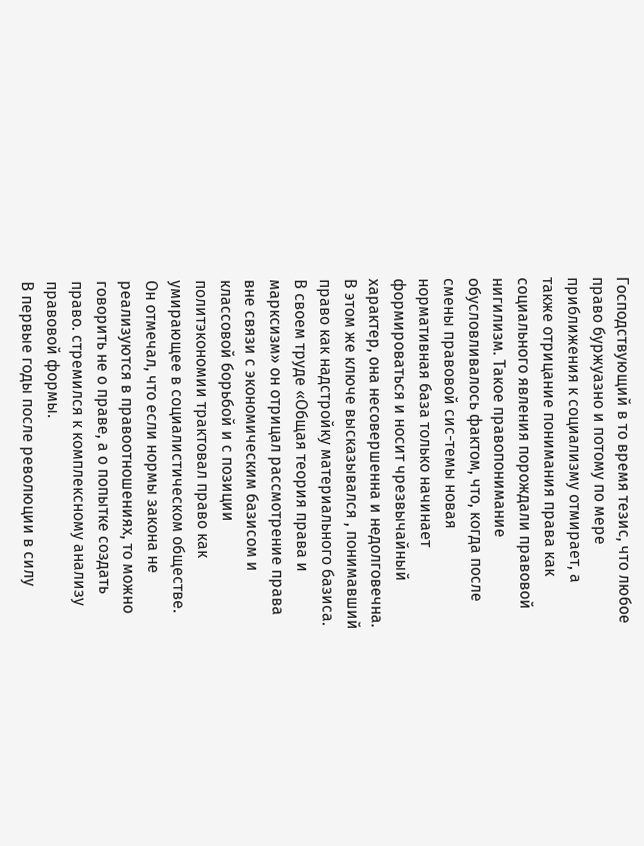Господствующий в то время тезис, что любое право буржуазно и потому по мере приближения к социализму отмирает, а также отрицание понимания права как социального явления порождали правовой нигилизм. Такое правопонимание обусловливалось фактом, что, когда после смены правовой сис-темы новая нормативная база только начинает формироваться и носит чрезвычайный характер, она несовершенна и недолговечна.
В этом же ключе высказывался , понимавший право как надстройку материального базиса. В своем труде «Общая теория права и марксизм» он отрицал рассмотрение права вне связи с экономическим базисом и классовой борьбой и с позиции политэкономии трактовал право как умирающее в социалистическом обществе. Он отмечал, что если нормы закона не реализуются в правоотношениях, то можно говорить не о праве, а о попытке создать право. стремился к комплексному анализу правовой формы.
В первые годы после революции в силу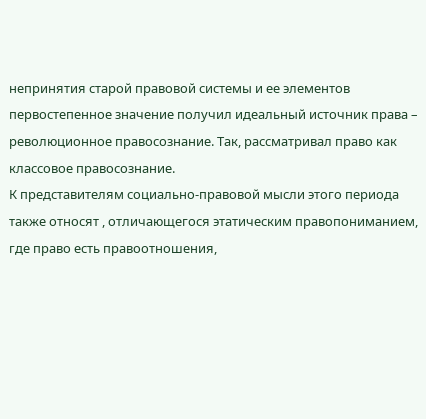непринятия старой правовой системы и ее элементов первостепенное значение получил идеальный источник права – революционное правосознание. Так, рассматривал право как классовое правосознание.
К представителям социально-правовой мысли этого периода также относят , отличающегося этатическим правопониманием, где право есть правоотношения,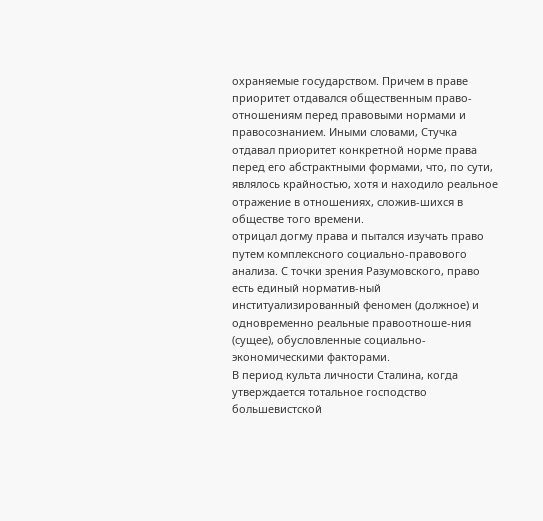охраняемые государством. Причем в праве приоритет отдавался общественным право-отношениям перед правовыми нормами и правосознанием. Иными словами, Стучка отдавал приоритет конкретной норме права перед его абстрактными формами, что, по сути, являлось крайностью, хотя и находило реальное отражение в отношениях, сложив-шихся в обществе того времени.
отрицал догму права и пытался изучать право путем комплексного социально-правового анализа. С точки зрения Разумовского, право есть единый норматив-ный институализированный феномен (должное) и одновременно реальные правоотноше-ния (сущее), обусловленные социально-экономическими факторами.
В период культа личности Сталина, когда утверждается тотальное господство большевистской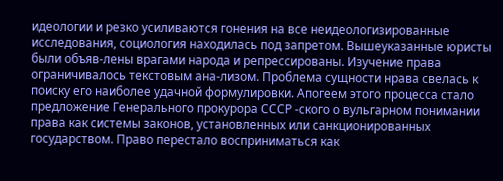идеологии и резко усиливаются гонения на все неидеологизированные исследования, социология находилась под запретом. Вышеуказанные юристы были объяв-лены врагами народа и репрессированы. Изучение права ограничивалось текстовым ана-лизом. Проблема сущности нрава свелась к поиску его наиболее удачной формулировки. Апогеем этого процесса стало предложение Генерального прокурора СССР -ского о вульгарном понимании права как системы законов, установленных или санкционированных государством. Право перестало восприниматься как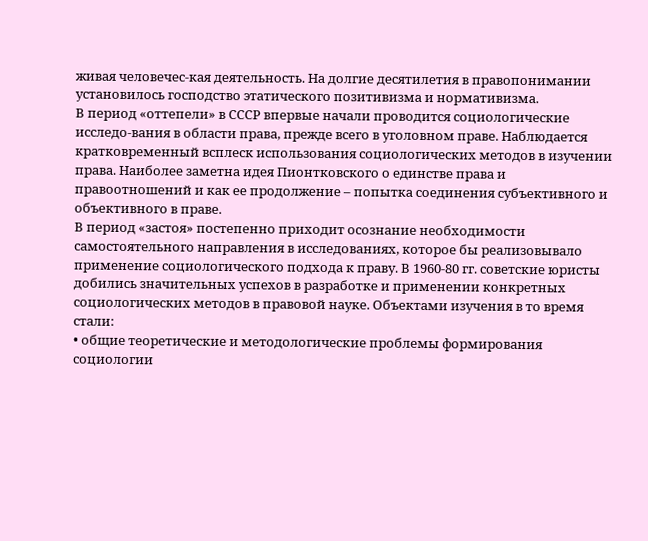живая человечес-кая деятельность. На долгие десятилетия в правопонимании установилось господство этатического позитивизма и нормативизма.
В период «оттепели» в СССР впервые начали проводится социологические исследо-вания в области права, прежде всего в уголовном праве. Наблюдается кратковременный всплеск использования социологических методов в изучении права. Наиболее заметна идея Пионтковского о единстве права и правоотношений и как ее продолжение – попытка соединения субъективного и объективного в праве.
В период «застоя» постепенно приходит осознание необходимости самостоятельного направления в исследованиях, которое бы реализовывало применение социологического подхода к праву. В 1960-80 гг. советские юристы добились значительных успехов в разработке и применении конкретных социологических методов в правовой науке. Объектами изучения в то время стали:
• общие теоретические и методологические проблемы формирования социологии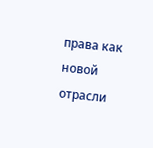права как новой отрасли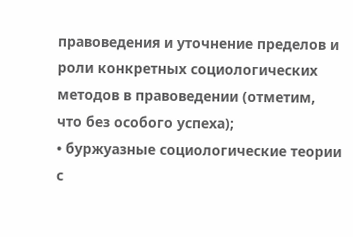правоведения и уточнение пределов и роли конкретных социологических методов в правоведении (отметим, что без особого успеха);
• буржуазные социологические теории с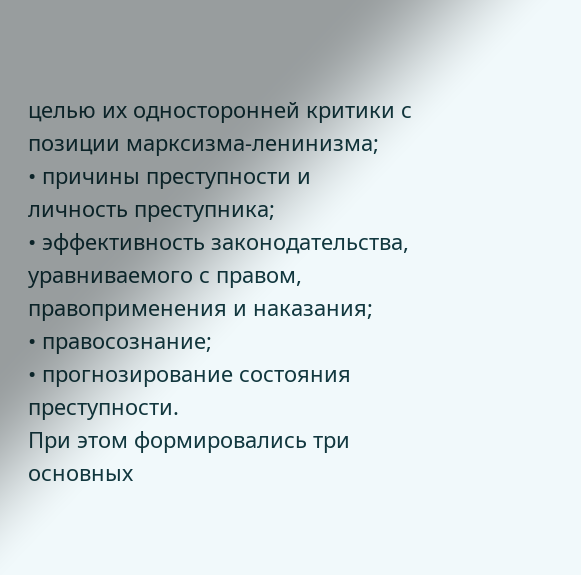целью их односторонней критики с позиции марксизма-ленинизма;
• причины преступности и личность преступника;
• эффективность законодательства, уравниваемого с правом, правоприменения и наказания;
• правосознание;
• прогнозирование состояния преступности.
При этом формировались три основных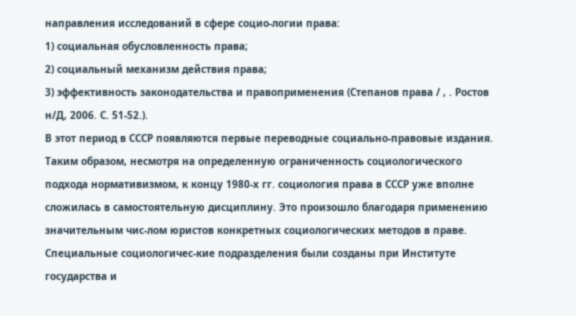направления исследований в сфере социо-логии права:
1) социальная обусловленность права;
2) социальный механизм действия права;
3) эффективность законодательства и правоприменения (Степанов права / , . Ростов н/Д, 2006. С. 51-52.).
В этот период в СССР появляются первые переводные социально-правовые издания.
Таким образом, несмотря на определенную ограниченность социологического подхода нормативизмом, к концу 1980-х гг. социология права в СССР уже вполне сложилась в самостоятельную дисциплину. Это произошло благодаря применению значительным чис-лом юристов конкретных социологических методов в праве. Специальные социологичес-кие подразделения были созданы при Институте государства и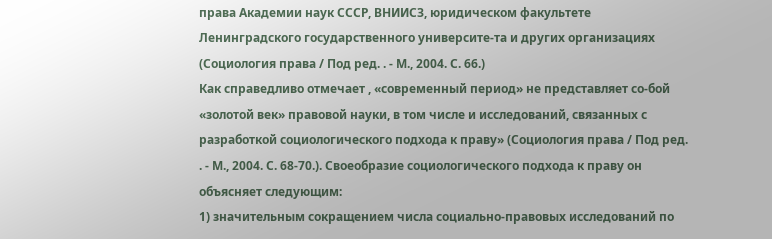права Академии наук СССР, ВНИИСЗ, юридическом факультете Ленинградского государственного университе-та и других организациях (Социология права / Под ред. . - М., 2004. С. 66.)
Как справедливо отмечает , «современный период» не представляет со-бой «золотой век» правовой науки, в том числе и исследований, связанных с разработкой социологического подхода к праву» (Социология права / Под ред. . - М., 2004. С. 68-70.). Своеобразие социологического подхода к праву он объясняет следующим:
1) значительным сокращением числа социально-правовых исследований по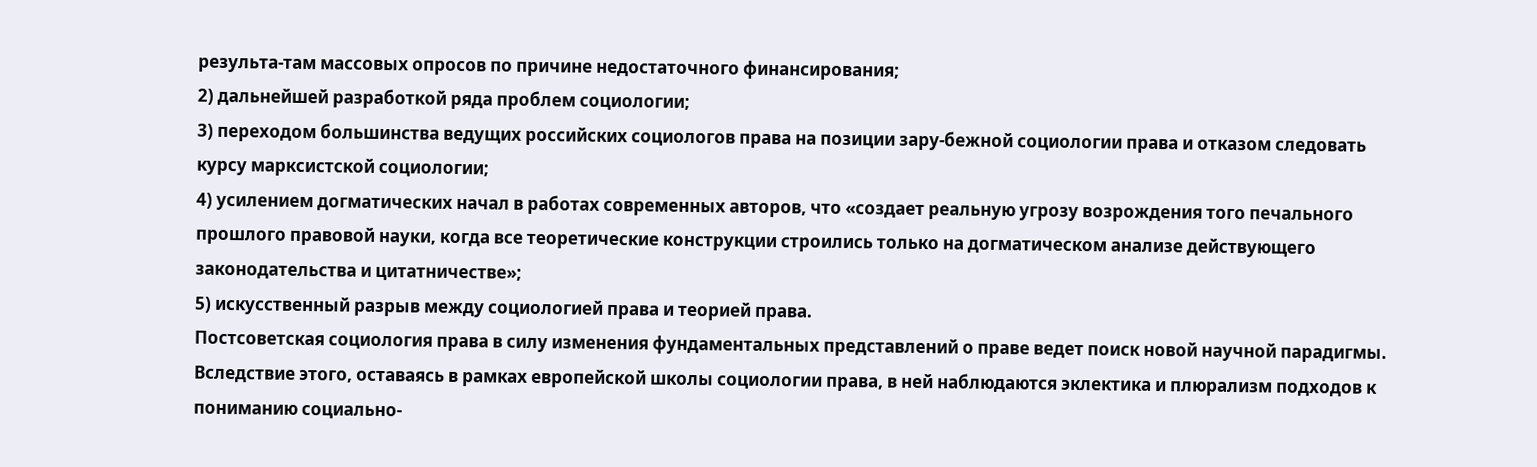результа-там массовых опросов по причине недостаточного финансирования;
2) дальнейшей разработкой ряда проблем социологии;
3) переходом большинства ведущих российских социологов права на позиции зару-бежной социологии права и отказом следовать курсу марксистской социологии;
4) усилением догматических начал в работах современных авторов, что «создает реальную угрозу возрождения того печального прошлого правовой науки, когда все теоретические конструкции строились только на догматическом анализе действующего законодательства и цитатничестве»;
5) искусственный разрыв между социологией права и теорией права.
Постсоветская социология права в силу изменения фундаментальных представлений о праве ведет поиск новой научной парадигмы. Вследствие этого, оставаясь в рамках европейской школы социологии права, в ней наблюдаются эклектика и плюрализм подходов к пониманию социально-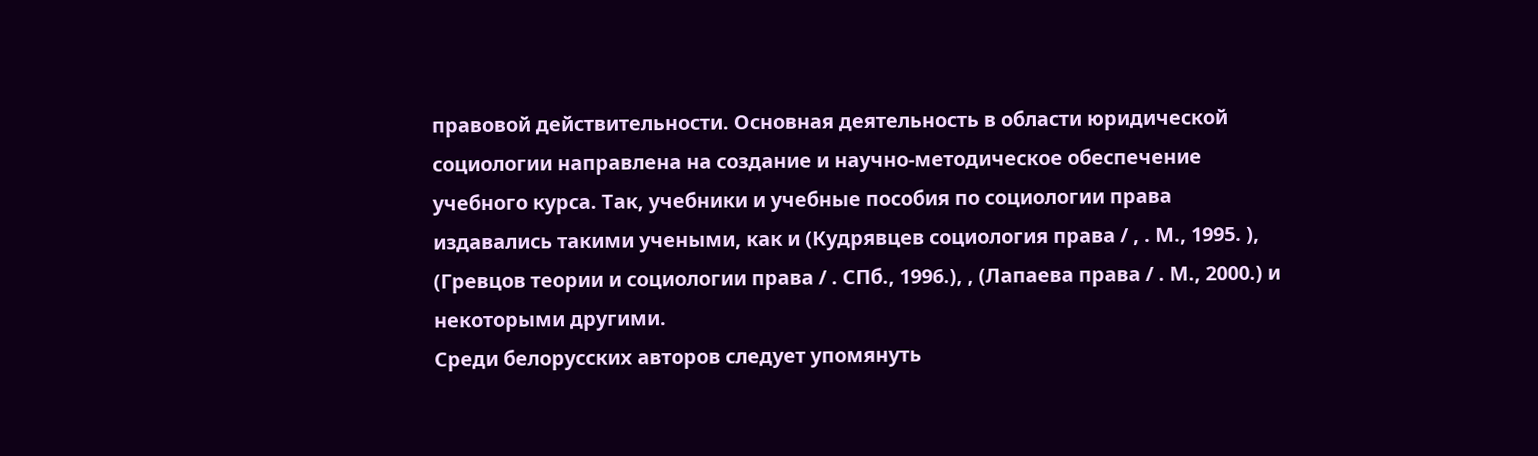правовой действительности. Основная деятельность в области юридической социологии направлена на создание и научно-методическое обеспечение учебного курса. Так, учебники и учебные пособия по социологии права издавались такими учеными, как и (Кудрявцев социология права / , . М., 1995. ), (Гревцов теории и социологии права / . СПб., 1996.), , (Лапаева права / . М., 2000.) и некоторыми другими.
Среди белорусских авторов следует упомянуть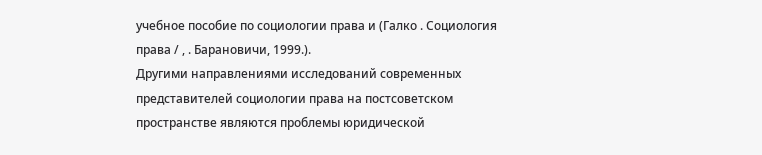учебное пособие по социологии права и (Галко . Социология права / , . Барановичи, 1999.).
Другими направлениями исследований современных представителей социологии права на постсоветском пространстве являются проблемы юридической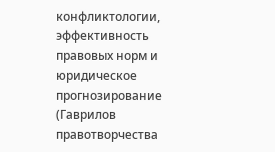конфликтологии, эффективность правовых норм и юридическое прогнозирование (Гаврилов правотворчества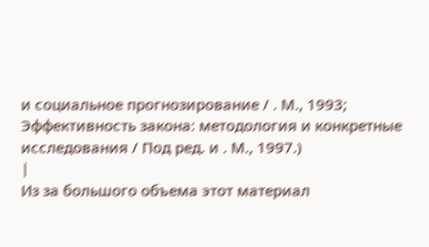и социальное прогнозирование / . М., 1993; Эффективность закона: методология и конкретные исследования / Под ред. и . М., 1997.)
|
Из за большого объема этот материал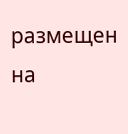размещен на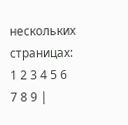нескольких страницах:
1 2 3 4 5 6 7 8 9 |